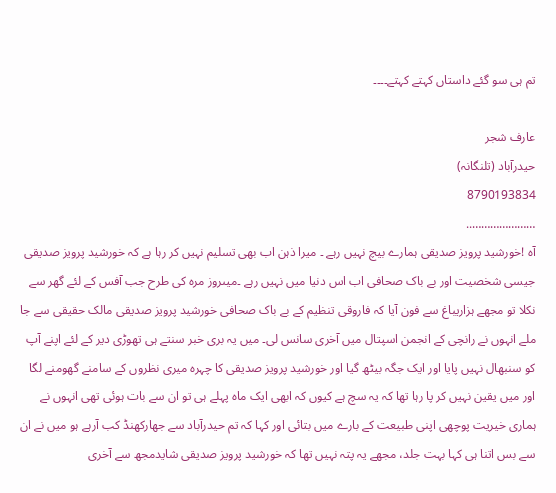تم ہی سو گئے داستاں کہتے کہتے۔۔۔۔

عارف شجر
حیدرآباد (تلنگانہ)
8790193834
…………………..
آہ !خورشید پرویز صدیقی ہمارے بیچ نہیں رہے ۔ میرا ذہن اب بھی تسلیم نہیں کر رہا ہے کہ خورشید پرویز صدیقی جیسی شخصیت اور بے باک صحافی اب اس دنیا میں نہیں رہے ۔میںروز مرہ کی طرح جب آفس کے لئے گھر سے نکلا تو مجھے ہزاریباغ سے فون آیا کہ فاروقی تنظیم کے بے باک صحافی خورشید پرویز صدیقی مالک حقیقی سے جا ملے انہوں نے رانچی کے انجمن اسپتال میں آخری سانس لی۔ میں یہ بری خبر سنتے ہی تھوڑی دیر کے لئے اپنے آپ کو سنبھال نہیں پایا اور ایک جگہ بیٹھ گیا اور خورشید پرویز صدیقی کا چہرہ میری نظروں کے سامنے گھومنے لگا اور میں یقین نہیں کر پا رہا تھا کہ یہ سچ ہے کیوں کہ ابھی ایک ماہ پہلے ہی تو ان سے بات ہوئی تھی انہوں نے ہماری خیریت پوچھی اپنی طبیعت کے بارے میں بتائی اور کہا کہ تم حیدرآباد سے جھارکھنڈ کب آرہے ہو میں نے ان سے بس اتنا ہی کہا بہت جلد، مجھے یہ پتہ نہیں تھا کہ خورشید پرویز صدیقی شایدمجھ سے آخری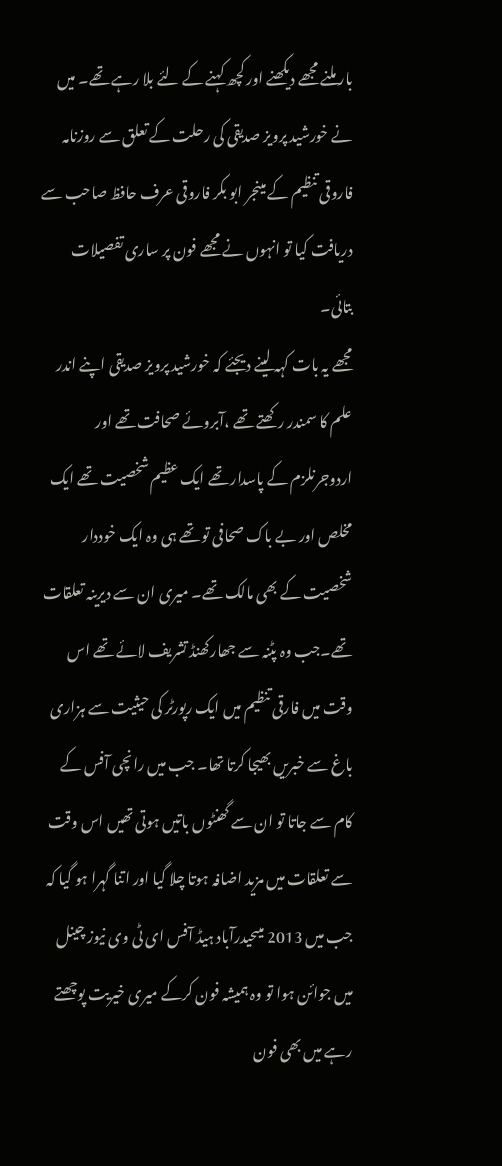بار ملنے مجھے دیکھنے اور کچھ کہنے کے لئے بلا رہے تھے۔ میں نے خورشید پرویز صدیقی کی رحلت کے تعلق سے روزنامہ فاروقی تنظیم کے مینجر ابو بکر فاروقی عرف حافظ صاحب سے دریافت کیا تو انہوں نے مجھے فون پر ساری تفصیلات بتائی۔
مجھے یہ بات کہہ لینے دیجئے کہ خورشید پرویز صدیقی اپنے اندر علم کا سمندر رکھتے تھے ،آبروئے صحافت تھے اور اردوجرنلزم کے پاسدار تھے ایک عظیم شخصیت تھے ایک مخلص اور بے باک صحافی تو تھے ہی وہ ایک خوددار شخصیت کے بھی مالک تھے۔ میری ان سے دیرینہ تعلقات تھے۔جب وہ پٹنہ سے جھارکھنڈ تشریف لائے تھے اس وقت میں فارقی تنظیم میں ایک رپورٹر کی حیثیت سے ہزاری باغ سے خبریں بھیجا کرتا تھا۔ جب میں رانچی آفس کے کام سے جاتا تو ان سے گھنٹوں باتیں ہوتی تھیں اس وقت سے تعلقات میں مزید اضافہ ہوتا چلا گیا اور اتنا گہرا ہو گیا کہ جب میں 2013 میںحیدرآباد ہیڈ آفس ای ٹی وی نیوز چینل میں جوائن ہوا تو وہ ہمیشہ فون کرکے میری خیریت پوچھتے رہے میں بھی فون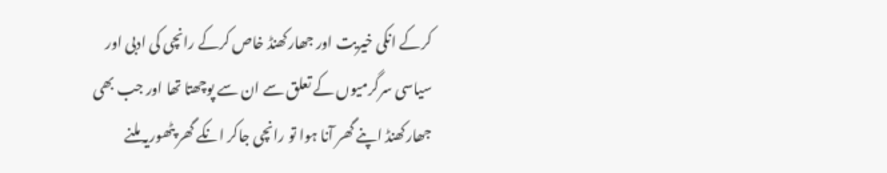کرکے انکی خیریت اور جھارکھنڈ خاص کرکے رانچی کی ادبی اور سیاسی سرگرمیوں کے تعلق سے ان سے پوچھتا تھا اور جب بھی جھارکھنڈ اپنے گھر آنا ہوا تو رانچی جاکر انکے گھر پٹھوریہ ملنے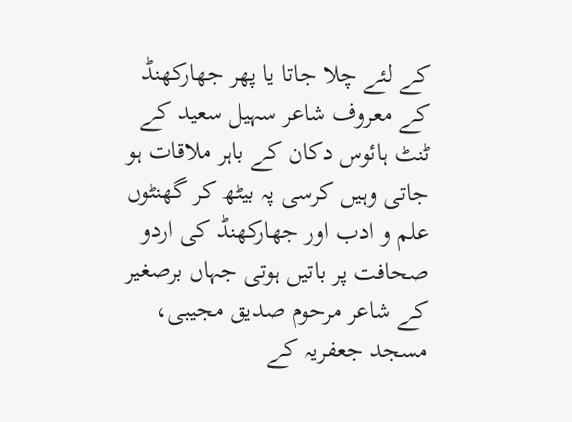کے لئے چلا جاتا یا پھر جھارکھنڈ کے معروف شاعر سہیل سعید کے ٹنٹ ہائوس دکان کے باہر ملاقات ہو جاتی وہیں کرسی پہ بیٹھ کر گھنٹوں علم و ادب اور جھارکھنڈ کی اردو صحافت پر باتیں ہوتی جہاں برصغیر کے شاعر مرحوم صدیق مجیبی، مسجد جعفریہ کے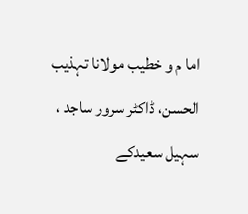اما م و خطیب مولانا تہذیب الحسن، ڈاکٹر سرور ساجد ، سہیل سعیدکے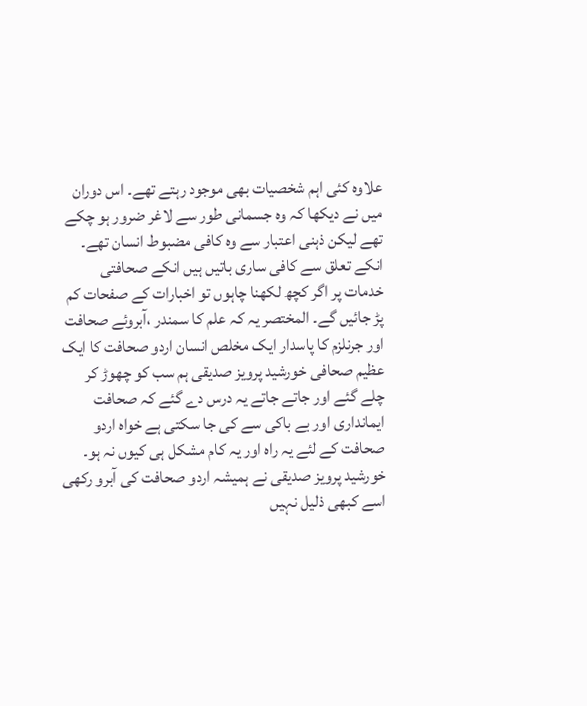علاوہ کئی اہم شخصیات بھی موجود رہتے تھے۔ اس دوران میں نے دیکھا کہ وہ جسمانی طور سے لاغر ضرور ہو چکے تھے لیکن ذہنی اعتبار سے وہ کافی مضبوط انسان تھے۔ انکے تعلق سے کافی ساری باتیں ہیں انکے صحافتی خدمات پر اگر کچھ لکھنا چاہوں تو اخبارات کے صفحات کم پڑ جائیں گے۔ المختصر یہ کہ علم کا سمندر ،آبروئے صحافت اور جرنلزم کا پاسدار ایک مخلص انسان اردو صحافت کا ایک عظیم صحافی خورشید پرویز صدیقی ہم سب کو چھوڑ کر چلے گئے اور جاتے جاتے یہ درس دے گئے کہ صحافت ایمانداری اور بے باکی سے کی جا سکتی ہے خواہ اردو صحافت کے لئے یہ راہ اور یہ کام مشکل ہی کیوں نہ ہو۔ خورشید پرویز صدیقی نے ہمیشہ اردو صحافت کی آبرو رکھی اسے کبھی ذلیل نہیں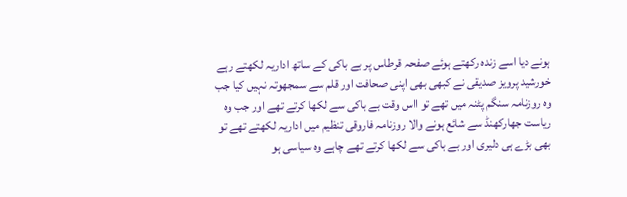ہونے دیا اسے زندہ رکھتے ہوئے صفحہ قرطاس پر بے باکی کے ساتھ اداریہ لکھتے رہے خورشید پرویز صدیقی نے کبھی بھی اپنی صحافت اور قلم سے سمجھوتہ نہیں کیا جب وہ روزنامہ سنگم پٹنہ میں تھے تو ااس وقت بے باکی سے لکھا کرتے تھے اور جب وہ ریاست جھارکھنڈ سے شائع ہونے والا روزنامہ فاروقی تنظیم میں اداریہ لکھتے تھے تو بھی بڑے ہی دلیری اور بے باکی سے لکھا کرتے تھے چاہے وہ سیاسی ہو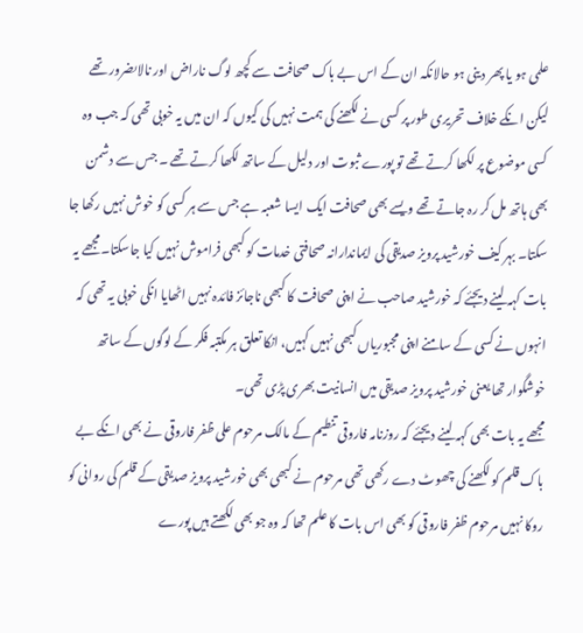علمی ہو یا پھر دینی ہو حالانکہ ان کے اس بے باک صحافت سے کچھ لوگ ناراض اور نالاںضرور تھے لیکن انکے خلاف تحریری طور پر کسی نے لکھنے کی ہمت نہیں کی کیوں کہ ان میں یہ خوبی تھی کہ جب وہ کسی موضوع پر لکھا کرتے تھے تو پورے ثبوت اور دلیل کے ساتھ لکھا کرتے تھے ۔ جس سے دشمن بھی ہاتھ مل کر رہ جاتے تھے ویسے بھی صحافت ایک ایسا شعبہ ہے جس سے ہر کسی کو خوش نہیں رکھا جا سکتا۔ بہر کیف خورشید پرویز صدیقی کی ایماندارانہ صحافتی خدمات کو کبھی فراموش نہیں کیا جاسکتا۔مجھے یہ بات کہہ لینے دیجئے کہ خورشید صاحب نے اپنی صحافت کا کبھی ناجائز فائدہ نہیں اٹھایا انکی خوبی یہ تھی کہ انہوں نے کسی کے سامنے اپنی مجبوریاں کبھی نہیں کہیں، انکا تعلق ہر مکتبہ فکر کے لوگوں کے ساتھ خوشگوار تھا یعنی خورشید پرویز صدیقی میں انسانیت بھری پڑی تھی۔
مجھے یہ بات بھی کہہ لینے دیجئے کہ روزنامہ فاروقی تنطیم کے مالک مرحوم علی ظفر فاروقی نے بھی انکے بے باک قلم کو لکھنے کی چھوٹ دے رکھی تھی مرحوم نے کبھی بھی خورشید پرویز صدیقی کے قلم کی روانی کو روکا نہیں مرحوم ظفر فاروقی کو بھی اس بات کا علم تھا کہ وہ جو بھی لکھتے ہیں پورے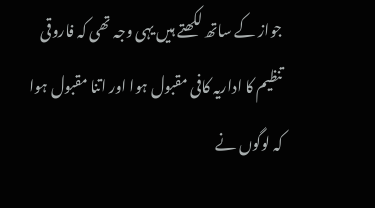جواز کے ساتھ لکھتے ہیں یہی وجہ تھی کہ فاروقی تنظیم کا اداریہ کافی مقبول ہوا اور اتنا مقبول ہوا کہ لوگوں نے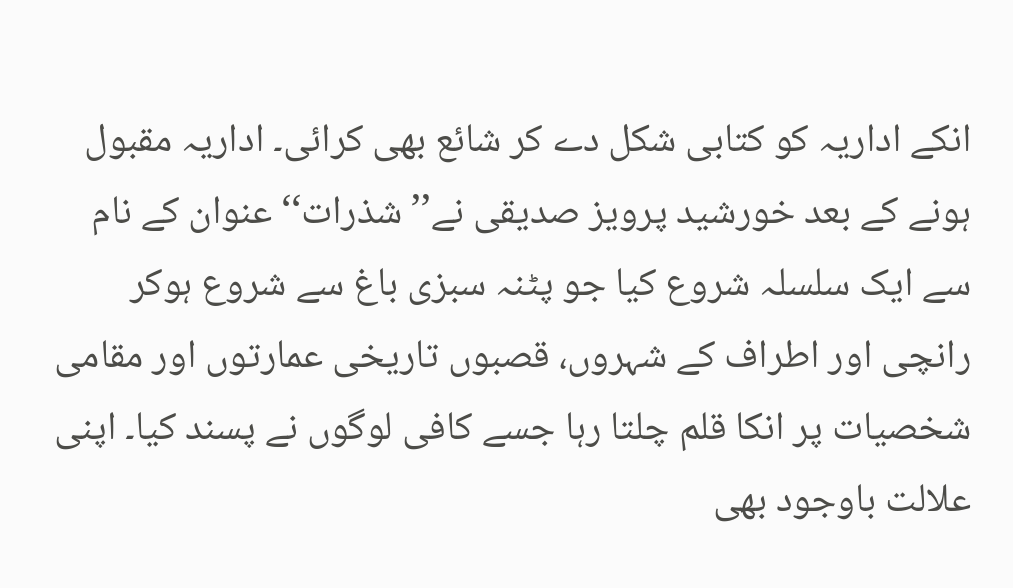انکے اداریہ کو کتابی شکل دے کر شائع بھی کرائی۔ اداریہ مقبول ہونے کے بعد خورشید پرویز صدیقی نے’’ شذرات‘‘ عنوان کے نام سے ایک سلسلہ شروع کیا جو پٹنہ سبزی باغ سے شروع ہوکر رانچی اور اطراف کے شہروں، قصبوں تاریخی عمارتوں اور مقامی شخصیات پر انکا قلم چلتا رہا جسے کافی لوگوں نے پسند کیا۔ اپنی علالت باوجود بھی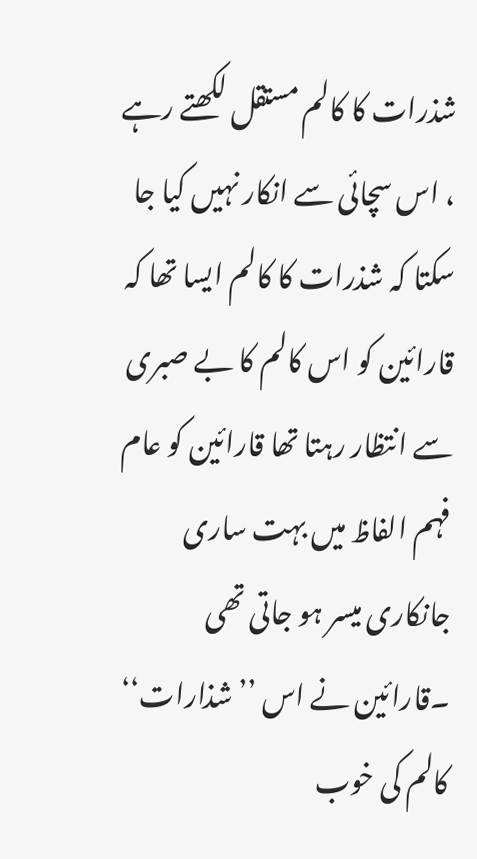شذرات کا کالم مستقل لکھتے رہے ، اس سچائی سے انکار نہیں کیا جا سکتا کہ شذرات کا کالم ایسا تھا کہ قارائین کو اس کالم کا بے صبری سے انتظار رہتا تھا قارائین کو عام فہم الفاظ میں بہت ساری جانکاری میسر ہو جاتی تھی ۔قارائین نے اس ’’شذارات‘‘ کالم کی خوب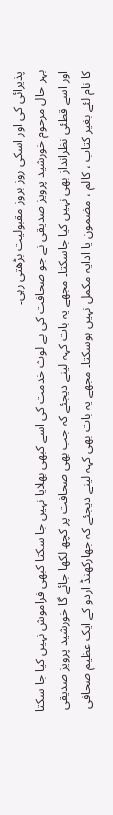پذیرائی کی اور اسکی روز بروز مقبولیت بڑھتی رہی۔
بہر حال مرحوم خورشید پرویز صدیقی نے جو صحافت کی بے لوث خدمت کی اسے کبھی بھلایا نہیں جا سکتا کبھی فراموش نہیں کیا جا سکتا اور اسے قطئی نظرانداز بھی نہیں کیا جاسکتا۔ مجھے یہ بات کہہ لینے دیجئے کہ جب بھی صحافت پر کچھ لکھا جائے گا خورشید پرویز صدیقی کا نام لئے بغیر کتاب ، کالم ، مضمون یا ادایہ مکمل نہیں ہوسکتا۔ مجھے یہ بات بھی کہہ لینے دیجئے کہ جھارکھنڈ اردو کے ایک عظیم صحافی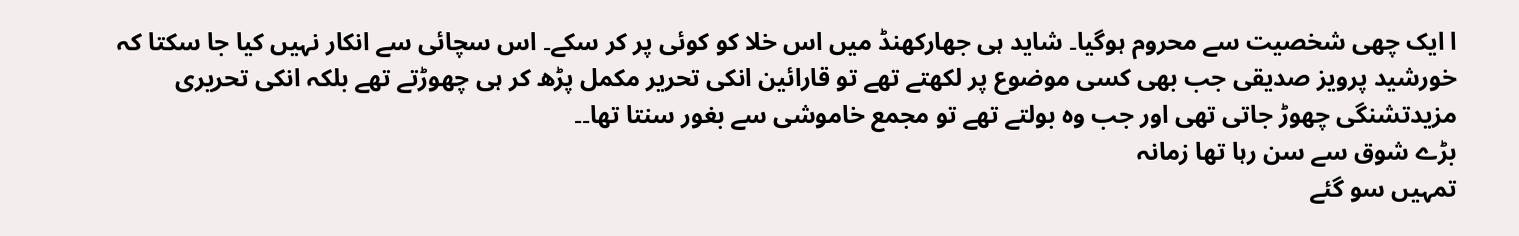ا ایک چھی شخصیت سے محروم ہوگیا۔ شاید ہی جھارکھنڈ میں اس خلا کو کوئی پر کر سکے۔ اس سچائی سے انکار نہیں کیا جا سکتا کہ خورشید پرویز صدیقی جب بھی کسی موضوع پر لکھتے تھے تو قارائین انکی تحریر مکمل پڑھ کر ہی چھوڑتے تھے بلکہ انکی تحریری مزیدتشنگی چھوڑ جاتی تھی اور جب وہ بولتے تھے تو مجمع خاموشی سے بغور سنتا تھا۔۔
بڑے شوق سے سن رہا تھا زمانہ
تمہیں سو گئے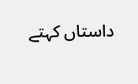داستاں کہتے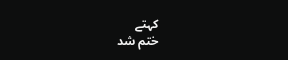کہتے
ختم شد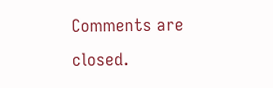Comments are closed.